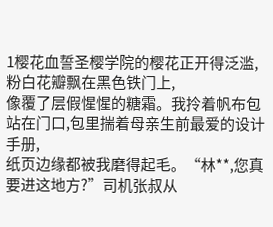1樱花血誓圣樱学院的樱花正开得泛滥,粉白花瓣飘在黑色铁门上,
像覆了层假惺惺的糖霜。我拎着帆布包站在门口,包里揣着母亲生前最爱的设计手册,
纸页边缘都被我磨得起毛。“林**,您真要进这地方?”司机张叔从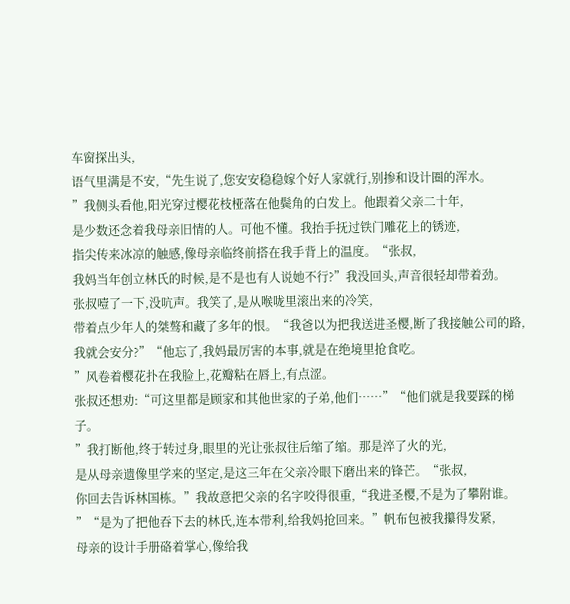车窗探出头,
语气里满是不安,“先生说了,您安安稳稳嫁个好人家就行,别掺和设计圈的浑水。
”我侧头看他,阳光穿过樱花枝桠落在他鬓角的白发上。他跟着父亲二十年,
是少数还念着我母亲旧情的人。可他不懂。我抬手抚过铁门雕花上的锈迹,
指尖传来冰凉的触感,像母亲临终前搭在我手背上的温度。“张叔,
我妈当年创立林氏的时候,是不是也有人说她不行?”我没回头,声音很轻却带着劲。
张叔噎了一下,没吭声。我笑了,是从喉咙里滚出来的冷笑,
带着点少年人的桀骜和藏了多年的恨。“我爸以为把我送进圣樱,断了我接触公司的路,
我就会安分?”“他忘了,我妈最厉害的本事,就是在绝境里抢食吃。
”风卷着樱花扑在我脸上,花瓣粘在唇上,有点涩。
张叔还想劝:“可这里都是顾家和其他世家的子弟,他们……”“他们就是我要踩的梯子。
”我打断他,终于转过身,眼里的光让张叔往后缩了缩。那是淬了火的光,
是从母亲遗像里学来的坚定,是这三年在父亲冷眼下磨出来的锋芒。“张叔,
你回去告诉林国栋。”我故意把父亲的名字咬得很重,“我进圣樱,不是为了攀附谁。
”“是为了把他吞下去的林氏,连本带利,给我妈抢回来。”帆布包被我攥得发紧,
母亲的设计手册硌着掌心,像给我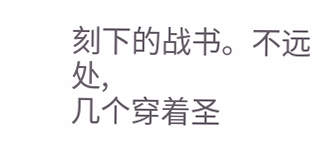刻下的战书。不远处,
几个穿着圣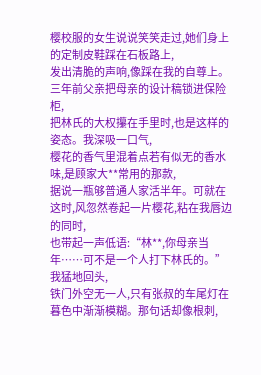樱校服的女生说说笑笑走过,她们身上的定制皮鞋踩在石板路上,
发出清脆的声响,像踩在我的自尊上。三年前父亲把母亲的设计稿锁进保险柜,
把林氏的大权攥在手里时,也是这样的姿态。我深吸一口气,
樱花的香气里混着点若有似无的香水味,是顾家大**常用的那款,
据说一瓶够普通人家活半年。可就在这时,风忽然卷起一片樱花,粘在我唇边的同时,
也带起一声低语:“林**,你母亲当年……可不是一个人打下林氏的。”我猛地回头,
铁门外空无一人,只有张叔的车尾灯在暮色中渐渐模糊。那句话却像根刺,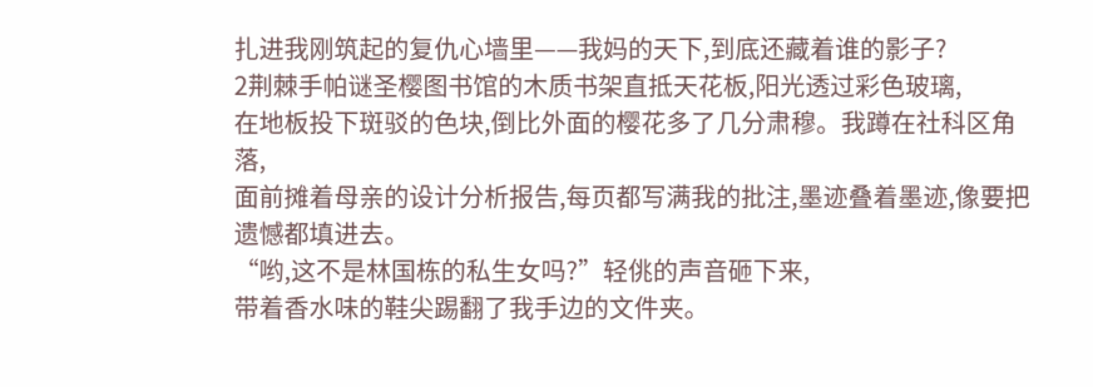扎进我刚筑起的复仇心墙里——我妈的天下,到底还藏着谁的影子?
2荆棘手帕谜圣樱图书馆的木质书架直抵天花板,阳光透过彩色玻璃,
在地板投下斑驳的色块,倒比外面的樱花多了几分肃穆。我蹲在社科区角落,
面前摊着母亲的设计分析报告,每页都写满我的批注,墨迹叠着墨迹,像要把遗憾都填进去。
“哟,这不是林国栋的私生女吗?”轻佻的声音砸下来,
带着香水味的鞋尖踢翻了我手边的文件夹。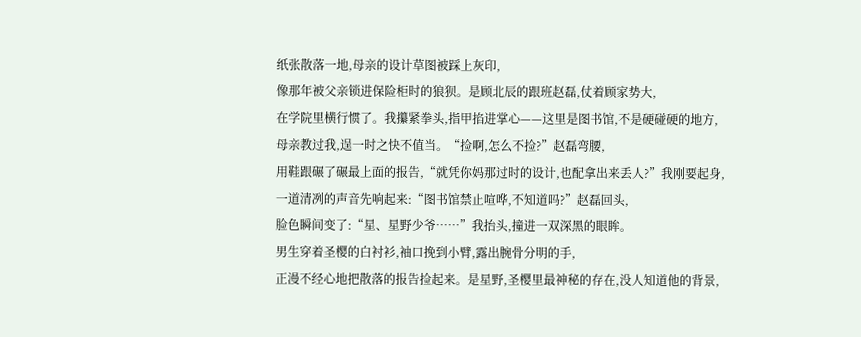纸张散落一地,母亲的设计草图被踩上灰印,
像那年被父亲锁进保险柜时的狼狈。是顾北辰的跟班赵磊,仗着顾家势大,
在学院里横行惯了。我攥紧拳头,指甲掐进掌心——这里是图书馆,不是硬碰硬的地方,
母亲教过我,逞一时之快不值当。“捡啊,怎么不捡?”赵磊弯腰,
用鞋跟碾了碾最上面的报告,“就凭你妈那过时的设计,也配拿出来丢人?”我刚要起身,
一道清冽的声音先响起来:“图书馆禁止喧哗,不知道吗?”赵磊回头,
脸色瞬间变了:“星、星野少爷……”我抬头,撞进一双深黑的眼眸。
男生穿着圣樱的白衬衫,袖口挽到小臂,露出腕骨分明的手,
正漫不经心地把散落的报告捡起来。是星野,圣樱里最神秘的存在,没人知道他的背景,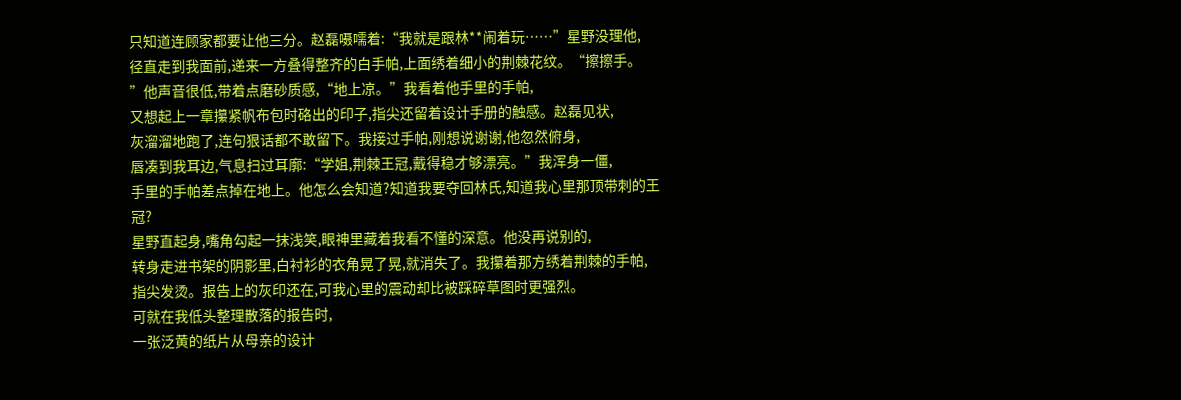只知道连顾家都要让他三分。赵磊嗫嚅着:“我就是跟林**闹着玩……”星野没理他,
径直走到我面前,递来一方叠得整齐的白手帕,上面绣着细小的荆棘花纹。“擦擦手。
”他声音很低,带着点磨砂质感,“地上凉。”我看着他手里的手帕,
又想起上一章攥紧帆布包时硌出的印子,指尖还留着设计手册的触感。赵磊见状,
灰溜溜地跑了,连句狠话都不敢留下。我接过手帕,刚想说谢谢,他忽然俯身,
唇凑到我耳边,气息扫过耳廓:“学姐,荆棘王冠,戴得稳才够漂亮。”我浑身一僵,
手里的手帕差点掉在地上。他怎么会知道?知道我要夺回林氏,知道我心里那顶带刺的王冠?
星野直起身,嘴角勾起一抹浅笑,眼神里藏着我看不懂的深意。他没再说别的,
转身走进书架的阴影里,白衬衫的衣角晃了晃,就消失了。我攥着那方绣着荆棘的手帕,
指尖发烫。报告上的灰印还在,可我心里的震动却比被踩碎草图时更强烈。
可就在我低头整理散落的报告时,
一张泛黄的纸片从母亲的设计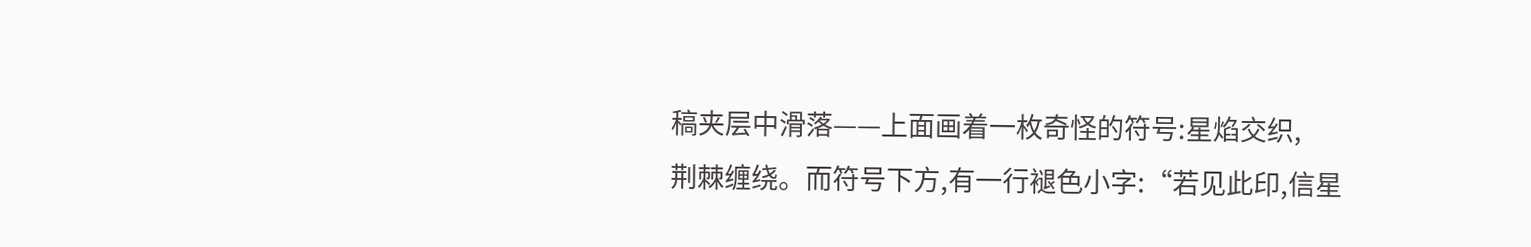稿夹层中滑落——上面画着一枚奇怪的符号:星焰交织,
荆棘缠绕。而符号下方,有一行褪色小字:“若见此印,信星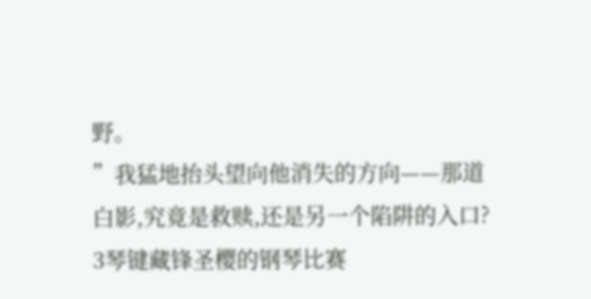野。
”我猛地抬头望向他消失的方向——那道白影,究竟是救赎,还是另一个陷阱的入口?
3琴键藏锋圣樱的钢琴比赛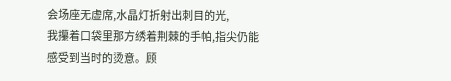会场座无虚席,水晶灯折射出刺目的光,
我攥着口袋里那方绣着荆棘的手帕,指尖仍能感受到当时的烫意。顾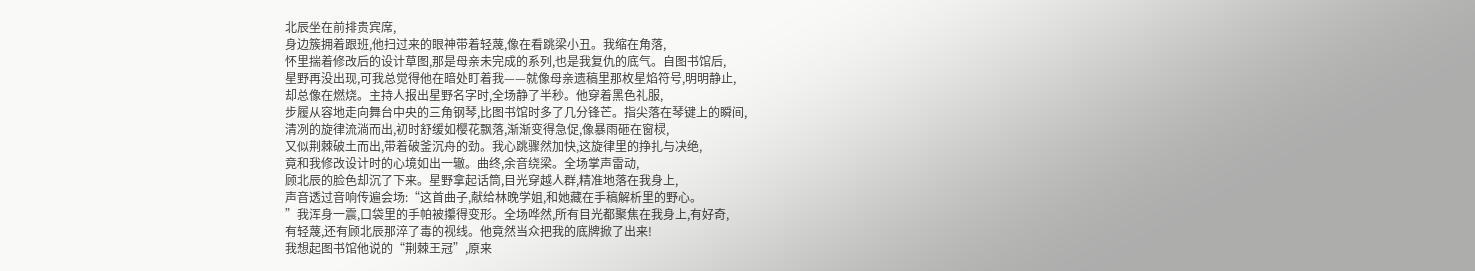北辰坐在前排贵宾席,
身边簇拥着跟班,他扫过来的眼神带着轻蔑,像在看跳梁小丑。我缩在角落,
怀里揣着修改后的设计草图,那是母亲未完成的系列,也是我复仇的底气。自图书馆后,
星野再没出现,可我总觉得他在暗处盯着我——就像母亲遗稿里那枚星焰符号,明明静止,
却总像在燃烧。主持人报出星野名字时,全场静了半秒。他穿着黑色礼服,
步履从容地走向舞台中央的三角钢琴,比图书馆时多了几分锋芒。指尖落在琴键上的瞬间,
清冽的旋律流淌而出,初时舒缓如樱花飘落,渐渐变得急促,像暴雨砸在窗棂,
又似荆棘破土而出,带着破釜沉舟的劲。我心跳骤然加快,这旋律里的挣扎与决绝,
竟和我修改设计时的心境如出一辙。曲终,余音绕梁。全场掌声雷动,
顾北辰的脸色却沉了下来。星野拿起话筒,目光穿越人群,精准地落在我身上,
声音透过音响传遍会场:“这首曲子,献给林晚学姐,和她藏在手稿解析里的野心。
”我浑身一震,口袋里的手帕被攥得变形。全场哗然,所有目光都聚焦在我身上,有好奇,
有轻蔑,还有顾北辰那淬了毒的视线。他竟然当众把我的底牌掀了出来!
我想起图书馆他说的“荆棘王冠”,原来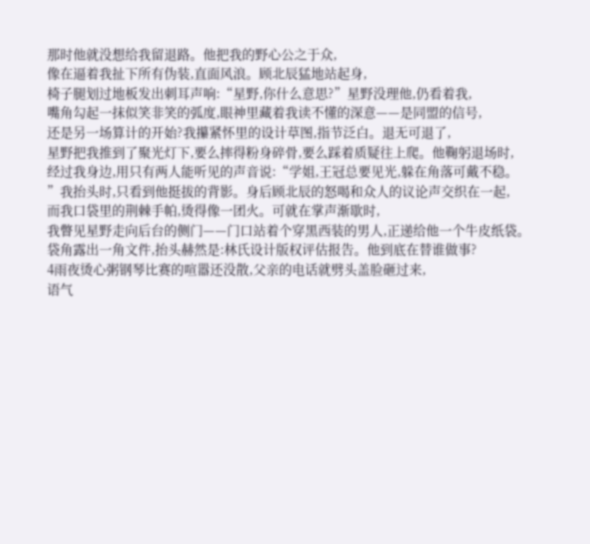那时他就没想给我留退路。他把我的野心公之于众,
像在逼着我扯下所有伪装,直面风浪。顾北辰猛地站起身,
椅子腿划过地板发出刺耳声响:“星野,你什么意思?”星野没理他,仍看着我,
嘴角勾起一抹似笑非笑的弧度,眼神里藏着我读不懂的深意——是同盟的信号,
还是另一场算计的开始?我攥紧怀里的设计草图,指节泛白。退无可退了,
星野把我推到了聚光灯下,要么摔得粉身碎骨,要么踩着质疑往上爬。他鞠躬退场时,
经过我身边,用只有两人能听见的声音说:“学姐,王冠总要见光,躲在角落可戴不稳。
”我抬头时,只看到他挺拔的背影。身后顾北辰的怒喝和众人的议论声交织在一起,
而我口袋里的荆棘手帕,烫得像一团火。可就在掌声渐歇时,
我瞥见星野走向后台的侧门——门口站着个穿黑西装的男人,正递给他一个牛皮纸袋。
袋角露出一角文件,抬头赫然是:林氏设计版权评估报告。他到底在替谁做事?
4雨夜烫心粥钢琴比赛的喧嚣还没散,父亲的电话就劈头盖脸砸过来,
语气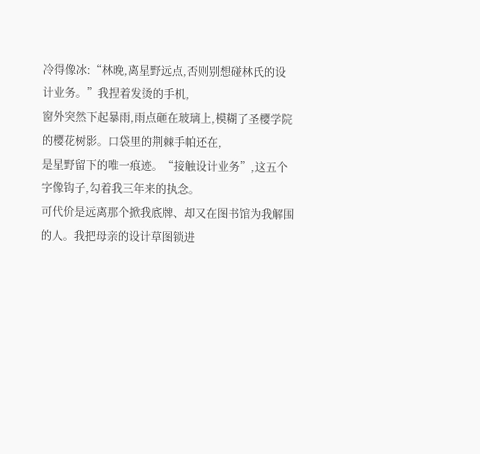冷得像冰:“林晚,离星野远点,否则别想碰林氏的设计业务。”我捏着发烫的手机,
窗外突然下起暴雨,雨点砸在玻璃上,模糊了圣樱学院的樱花树影。口袋里的荆棘手帕还在,
是星野留下的唯一痕迹。“接触设计业务”,这五个字像钩子,勾着我三年来的执念。
可代价是远离那个掀我底牌、却又在图书馆为我解围的人。我把母亲的设计草图锁进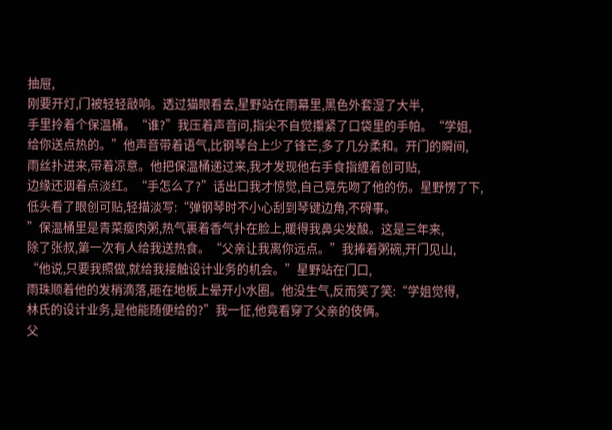抽屉,
刚要开灯,门被轻轻敲响。透过猫眼看去,星野站在雨幕里,黑色外套湿了大半,
手里拎着个保温桶。“谁?”我压着声音问,指尖不自觉攥紧了口袋里的手帕。“学姐,
给你送点热的。”他声音带着语气,比钢琴台上少了锋芒,多了几分柔和。开门的瞬间,
雨丝扑进来,带着凉意。他把保温桶递过来,我才发现他右手食指缠着创可贴,
边缘还洇着点淡红。“手怎么了?”话出口我才惊觉,自己竟先吻了他的伤。星野愣了下,
低头看了眼创可贴,轻描淡写:“弹钢琴时不小心刮到琴键边角,不碍事。
”保温桶里是青菜瘦肉粥,热气裹着香气扑在脸上,暖得我鼻尖发酸。这是三年来,
除了张叔,第一次有人给我送热食。“父亲让我离你远点。”我捧着粥碗,开门见山,
“他说,只要我照做,就给我接触设计业务的机会。”星野站在门口,
雨珠顺着他的发梢滴落,砸在地板上晕开小水圈。他没生气,反而笑了笑:“学姐觉得,
林氏的设计业务,是他能随便给的?”我一怔,他竟看穿了父亲的伎俩。
父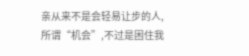亲从来不是会轻易让步的人,所谓“机会”,不过是困住我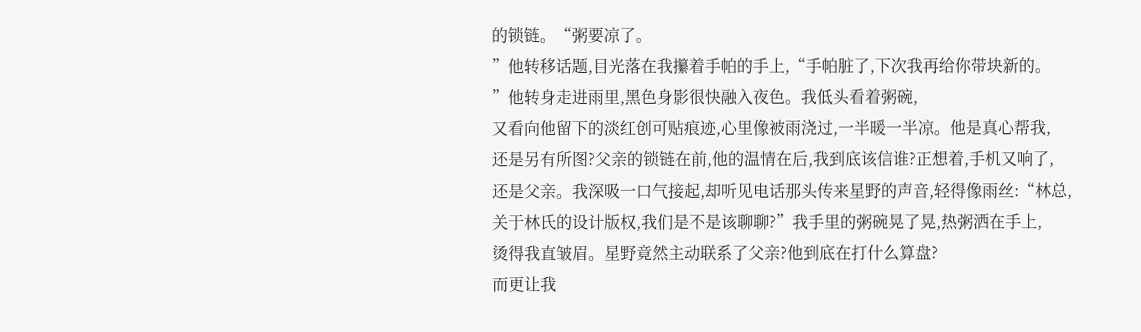的锁链。“粥要凉了。
”他转移话题,目光落在我攥着手帕的手上,“手帕脏了,下次我再给你带块新的。
”他转身走进雨里,黑色身影很快融入夜色。我低头看着粥碗,
又看向他留下的淡红创可贴痕迹,心里像被雨浇过,一半暖一半凉。他是真心帮我,
还是另有所图?父亲的锁链在前,他的温情在后,我到底该信谁?正想着,手机又响了,
还是父亲。我深吸一口气接起,却听见电话那头传来星野的声音,轻得像雨丝:“林总,
关于林氏的设计版权,我们是不是该聊聊?”我手里的粥碗晃了晃,热粥洒在手上,
烫得我直皱眉。星野竟然主动联系了父亲?他到底在打什么算盘?
而更让我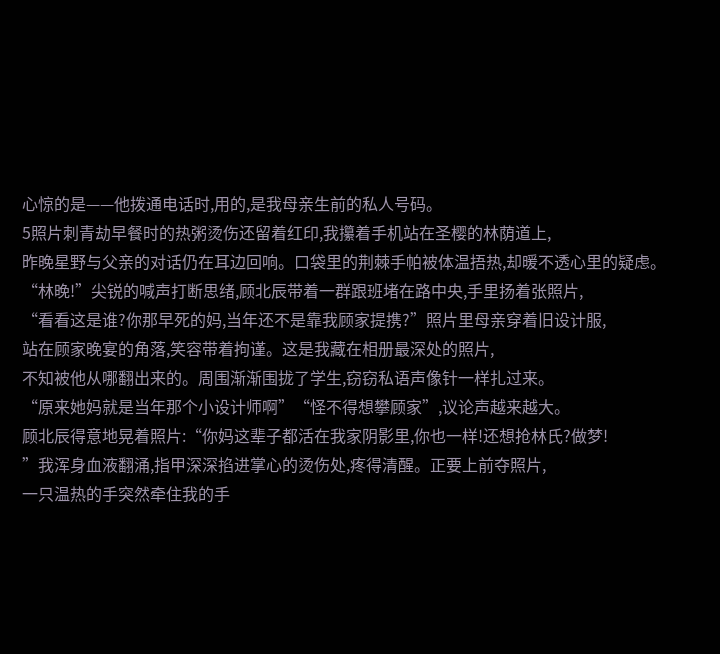心惊的是——他拨通电话时,用的,是我母亲生前的私人号码。
5照片刺青劫早餐时的热粥烫伤还留着红印,我攥着手机站在圣樱的林荫道上,
昨晚星野与父亲的对话仍在耳边回响。口袋里的荆棘手帕被体温捂热,却暖不透心里的疑虑。
“林晚!”尖锐的喊声打断思绪,顾北辰带着一群跟班堵在路中央,手里扬着张照片,
“看看这是谁?你那早死的妈,当年还不是靠我顾家提携?”照片里母亲穿着旧设计服,
站在顾家晚宴的角落,笑容带着拘谨。这是我藏在相册最深处的照片,
不知被他从哪翻出来的。周围渐渐围拢了学生,窃窃私语声像针一样扎过来。
“原来她妈就是当年那个小设计师啊”“怪不得想攀顾家”,议论声越来越大。
顾北辰得意地晃着照片:“你妈这辈子都活在我家阴影里,你也一样!还想抢林氏?做梦!
”我浑身血液翻涌,指甲深深掐进掌心的烫伤处,疼得清醒。正要上前夺照片,
一只温热的手突然牵住我的手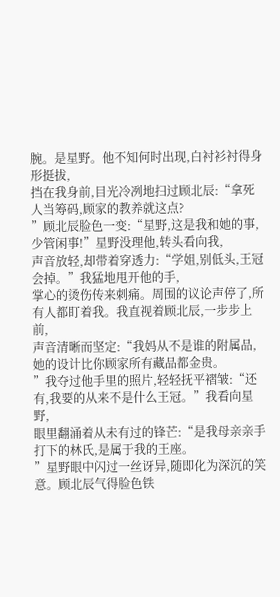腕。是星野。他不知何时出现,白衬衫衬得身形挺拔,
挡在我身前,目光冷冽地扫过顾北辰:“拿死人当筹码,顾家的教养就这点?
”顾北辰脸色一变:“星野,这是我和她的事,少管闲事!”星野没理他,转头看向我,
声音放轻,却带着穿透力:“学姐,别低头,王冠会掉。”我猛地甩开他的手,
掌心的烫伤传来刺痛。周围的议论声停了,所有人都盯着我。我直视着顾北辰,一步步上前,
声音清晰而坚定:“我妈从不是谁的附属品,她的设计比你顾家所有藏品都金贵。
”我夺过他手里的照片,轻轻抚平褶皱:“还有,我要的从来不是什么王冠。”我看向星野,
眼里翻涌着从未有过的锋芒:“是我母亲亲手打下的林氏,是属于我的王座。
”星野眼中闪过一丝讶异,随即化为深沉的笑意。顾北辰气得脸色铁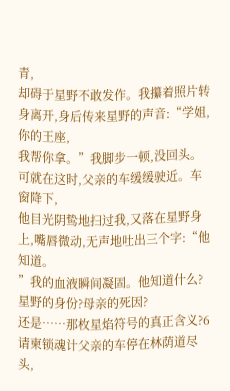青,
却碍于星野不敢发作。我攥着照片转身离开,身后传来星野的声音:“学姐,你的王座,
我帮你拿。”我脚步一顿,没回头。可就在这时,父亲的车缓缓驶近。车窗降下,
他目光阴鸷地扫过我,又落在星野身上,嘴唇微动,无声地吐出三个字:“他知道。
”我的血液瞬间凝固。他知道什么?星野的身份?母亲的死因?
还是……那枚星焰符号的真正含义?6请柬锁魂计父亲的车停在林荫道尽头,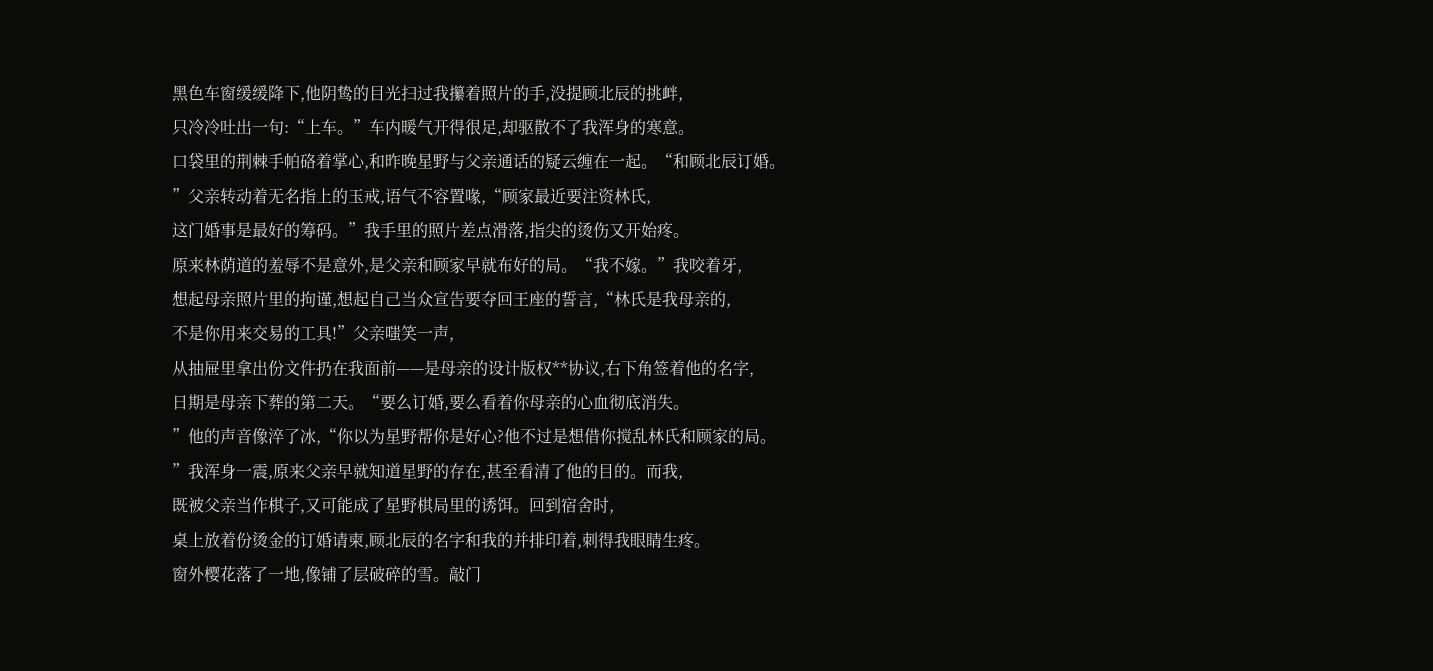黑色车窗缓缓降下,他阴鸷的目光扫过我攥着照片的手,没提顾北辰的挑衅,
只冷冷吐出一句:“上车。”车内暖气开得很足,却驱散不了我浑身的寒意。
口袋里的荆棘手帕硌着掌心,和昨晚星野与父亲通话的疑云缠在一起。“和顾北辰订婚。
”父亲转动着无名指上的玉戒,语气不容置喙,“顾家最近要注资林氏,
这门婚事是最好的筹码。”我手里的照片差点滑落,指尖的烫伤又开始疼。
原来林荫道的羞辱不是意外,是父亲和顾家早就布好的局。“我不嫁。”我咬着牙,
想起母亲照片里的拘谨,想起自己当众宣告要夺回王座的誓言,“林氏是我母亲的,
不是你用来交易的工具!”父亲嗤笑一声,
从抽屉里拿出份文件扔在我面前——是母亲的设计版权**协议,右下角签着他的名字,
日期是母亲下葬的第二天。“要么订婚,要么看着你母亲的心血彻底消失。
”他的声音像淬了冰,“你以为星野帮你是好心?他不过是想借你搅乱林氏和顾家的局。
”我浑身一震,原来父亲早就知道星野的存在,甚至看清了他的目的。而我,
既被父亲当作棋子,又可能成了星野棋局里的诱饵。回到宿舍时,
桌上放着份烫金的订婚请柬,顾北辰的名字和我的并排印着,刺得我眼睛生疼。
窗外樱花落了一地,像铺了层破碎的雪。敲门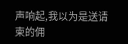声响起,我以为是送请柬的佣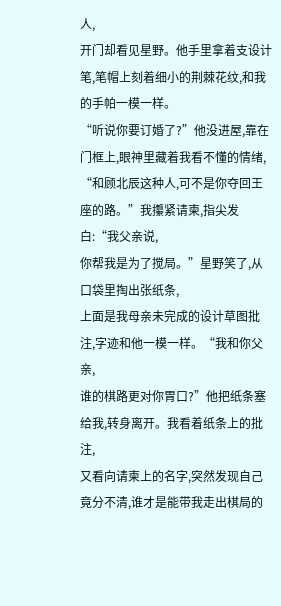人,
开门却看见星野。他手里拿着支设计笔,笔帽上刻着细小的荆棘花纹,和我的手帕一模一样。
“听说你要订婚了?”他没进屋,靠在门框上,眼神里藏着我看不懂的情绪,
“和顾北辰这种人,可不是你夺回王座的路。”我攥紧请柬,指尖发白:“我父亲说,
你帮我是为了搅局。”星野笑了,从口袋里掏出张纸条,
上面是我母亲未完成的设计草图批注,字迹和他一模一样。“我和你父亲,
谁的棋路更对你胃口?”他把纸条塞给我,转身离开。我看着纸条上的批注,
又看向请柬上的名字,突然发现自己竟分不清,谁才是能带我走出棋局的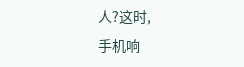人?这时,
手机响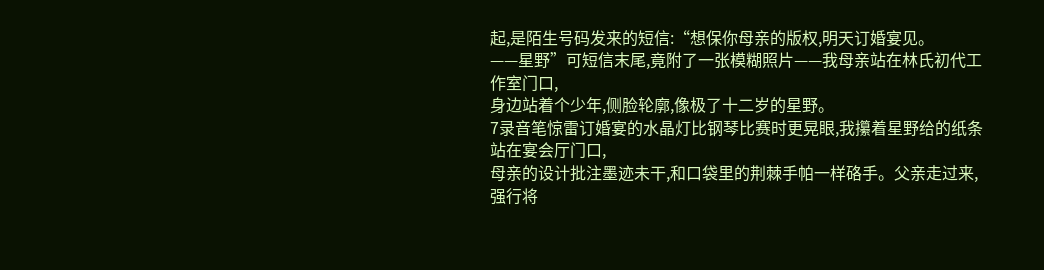起,是陌生号码发来的短信:“想保你母亲的版权,明天订婚宴见。
——星野”可短信末尾,竟附了一张模糊照片——我母亲站在林氏初代工作室门口,
身边站着个少年,侧脸轮廓,像极了十二岁的星野。
7录音笔惊雷订婚宴的水晶灯比钢琴比赛时更晃眼,我攥着星野给的纸条站在宴会厅门口,
母亲的设计批注墨迹未干,和口袋里的荆棘手帕一样硌手。父亲走过来,
强行将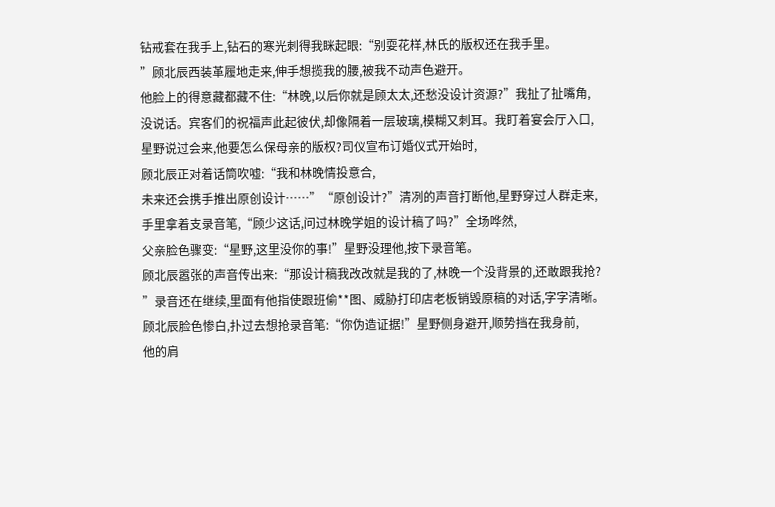钻戒套在我手上,钻石的寒光刺得我眯起眼:“别耍花样,林氏的版权还在我手里。
”顾北辰西装革履地走来,伸手想揽我的腰,被我不动声色避开。
他脸上的得意藏都藏不住:“林晚,以后你就是顾太太,还愁没设计资源?”我扯了扯嘴角,
没说话。宾客们的祝福声此起彼伏,却像隔着一层玻璃,模糊又刺耳。我盯着宴会厅入口,
星野说过会来,他要怎么保母亲的版权?司仪宣布订婚仪式开始时,
顾北辰正对着话筒吹嘘:“我和林晚情投意合,
未来还会携手推出原创设计……”“原创设计?”清冽的声音打断他,星野穿过人群走来,
手里拿着支录音笔,“顾少这话,问过林晚学姐的设计稿了吗?”全场哗然,
父亲脸色骤变:“星野,这里没你的事!”星野没理他,按下录音笔。
顾北辰嚣张的声音传出来:“那设计稿我改改就是我的了,林晚一个没背景的,还敢跟我抢?
”录音还在继续,里面有他指使跟班偷**图、威胁打印店老板销毁原稿的对话,字字清晰。
顾北辰脸色惨白,扑过去想抢录音笔:“你伪造证据!”星野侧身避开,顺势挡在我身前,
他的肩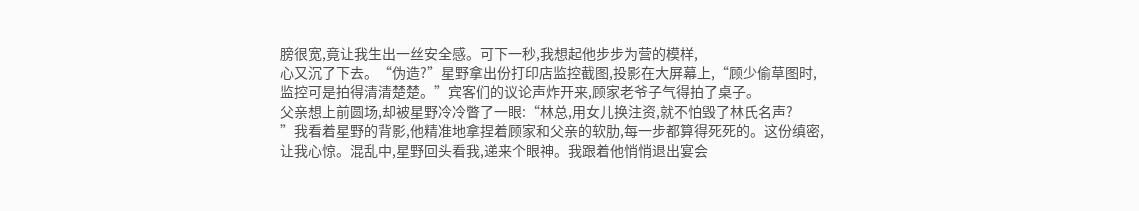膀很宽,竟让我生出一丝安全感。可下一秒,我想起他步步为营的模样,
心又沉了下去。“伪造?”星野拿出份打印店监控截图,投影在大屏幕上,“顾少偷草图时,
监控可是拍得清清楚楚。”宾客们的议论声炸开来,顾家老爷子气得拍了桌子。
父亲想上前圆场,却被星野冷冷瞥了一眼:“林总,用女儿换注资,就不怕毁了林氏名声?
”我看着星野的背影,他精准地拿捏着顾家和父亲的软肋,每一步都算得死死的。这份缜密,
让我心惊。混乱中,星野回头看我,递来个眼神。我跟着他悄悄退出宴会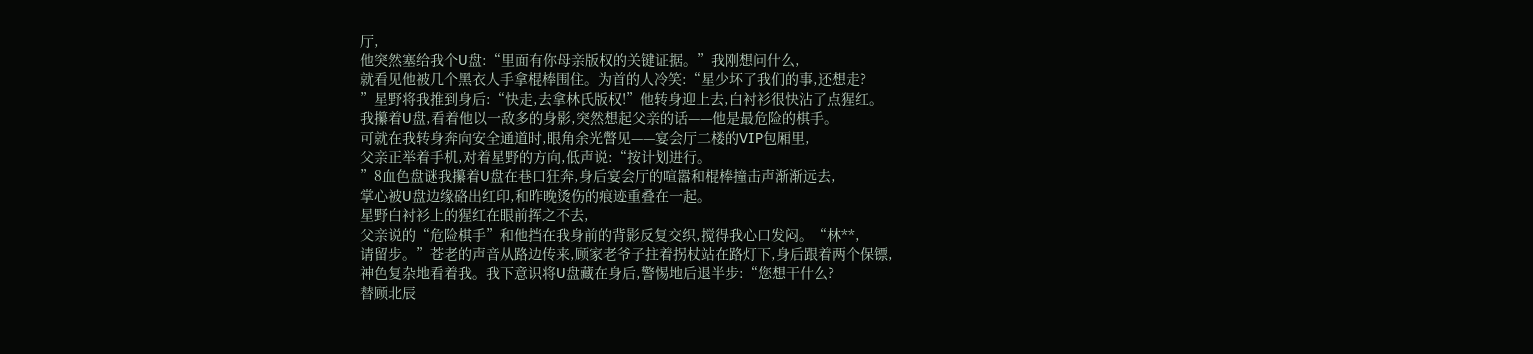厅,
他突然塞给我个U盘:“里面有你母亲版权的关键证据。”我刚想问什么,
就看见他被几个黑衣人手拿棍棒围住。为首的人冷笑:“星少坏了我们的事,还想走?
”星野将我推到身后:“快走,去拿林氏版权!”他转身迎上去,白衬衫很快沾了点猩红。
我攥着U盘,看着他以一敌多的身影,突然想起父亲的话——他是最危险的棋手。
可就在我转身奔向安全通道时,眼角余光瞥见——宴会厅二楼的VIP包厢里,
父亲正举着手机,对着星野的方向,低声说:“按计划进行。
”8血色盘谜我攥着U盘在巷口狂奔,身后宴会厅的喧嚣和棍棒撞击声渐渐远去,
掌心被U盘边缘硌出红印,和昨晚烫伤的痕迹重叠在一起。
星野白衬衫上的猩红在眼前挥之不去,
父亲说的“危险棋手”和他挡在我身前的背影反复交织,搅得我心口发闷。“林**,
请留步。”苍老的声音从路边传来,顾家老爷子拄着拐杖站在路灯下,身后跟着两个保镖,
神色复杂地看着我。我下意识将U盘藏在身后,警惕地后退半步:“您想干什么?
替顾北辰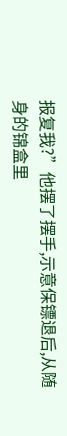报复我?”他摆了摆手,示意保镖退后,从随身的锦盒里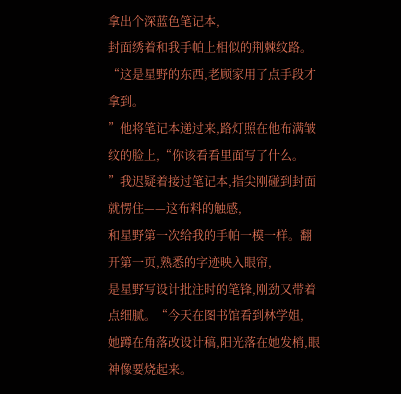拿出个深蓝色笔记本,
封面绣着和我手帕上相似的荆棘纹路。“这是星野的东西,老顾家用了点手段才拿到。
”他将笔记本递过来,路灯照在他布满皱纹的脸上,“你该看看里面写了什么。
”我迟疑着接过笔记本,指尖刚碰到封面就愣住——这布料的触感,
和星野第一次给我的手帕一模一样。翻开第一页,熟悉的字迹映入眼帘,
是星野写设计批注时的笔锋,刚劲又带着点细腻。“今天在图书馆看到林学姐,
她蹲在角落改设计稿,阳光落在她发梢,眼神像要烧起来。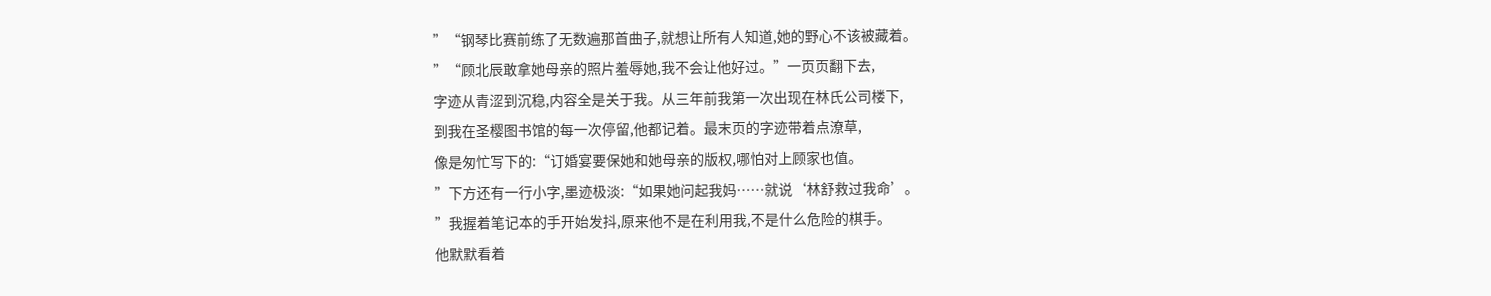”“钢琴比赛前练了无数遍那首曲子,就想让所有人知道,她的野心不该被藏着。
”“顾北辰敢拿她母亲的照片羞辱她,我不会让他好过。”一页页翻下去,
字迹从青涩到沉稳,内容全是关于我。从三年前我第一次出现在林氏公司楼下,
到我在圣樱图书馆的每一次停留,他都记着。最末页的字迹带着点潦草,
像是匆忙写下的:“订婚宴要保她和她母亲的版权,哪怕对上顾家也值。
”下方还有一行小字,墨迹极淡:“如果她问起我妈……就说‘林舒救过我命’。
”我握着笔记本的手开始发抖,原来他不是在利用我,不是什么危险的棋手。
他默默看着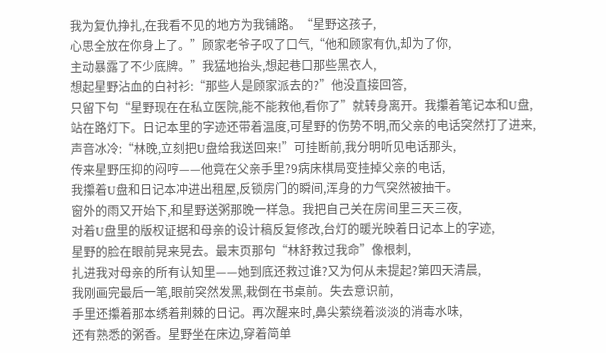我为复仇挣扎,在我看不见的地方为我铺路。“星野这孩子,
心思全放在你身上了。”顾家老爷子叹了口气,“他和顾家有仇,却为了你,
主动暴露了不少底牌。”我猛地抬头,想起巷口那些黑衣人,
想起星野沾血的白衬衫:“那些人是顾家派去的?”他没直接回答,
只留下句“星野现在在私立医院,能不能救他,看你了”就转身离开。我攥着笔记本和U盘,
站在路灯下。日记本里的字迹还带着温度,可星野的伤势不明,而父亲的电话突然打了进来,
声音冰冷:“林晚,立刻把U盘给我送回来!”可挂断前,我分明听见电话那头,
传来星野压抑的闷哼——他竟在父亲手里?9病床棋局变挂掉父亲的电话,
我攥着U盘和日记本冲进出租屋,反锁房门的瞬间,浑身的力气突然被抽干。
窗外的雨又开始下,和星野送粥那晚一样急。我把自己关在房间里三天三夜,
对着U盘里的版权证据和母亲的设计稿反复修改,台灯的暖光映着日记本上的字迹,
星野的脸在眼前晃来晃去。最末页那句“林舒救过我命”像根刺,
扎进我对母亲的所有认知里——她到底还救过谁?又为何从未提起?第四天清晨,
我刚画完最后一笔,眼前突然发黑,栽倒在书桌前。失去意识前,
手里还攥着那本绣着荆棘的日记。再次醒来时,鼻尖萦绕着淡淡的消毒水味,
还有熟悉的粥香。星野坐在床边,穿着简单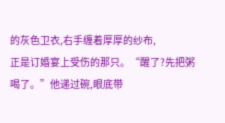的灰色卫衣,右手缠着厚厚的纱布,
正是订婚宴上受伤的那只。“醒了?先把粥喝了。”他递过碗,眼底带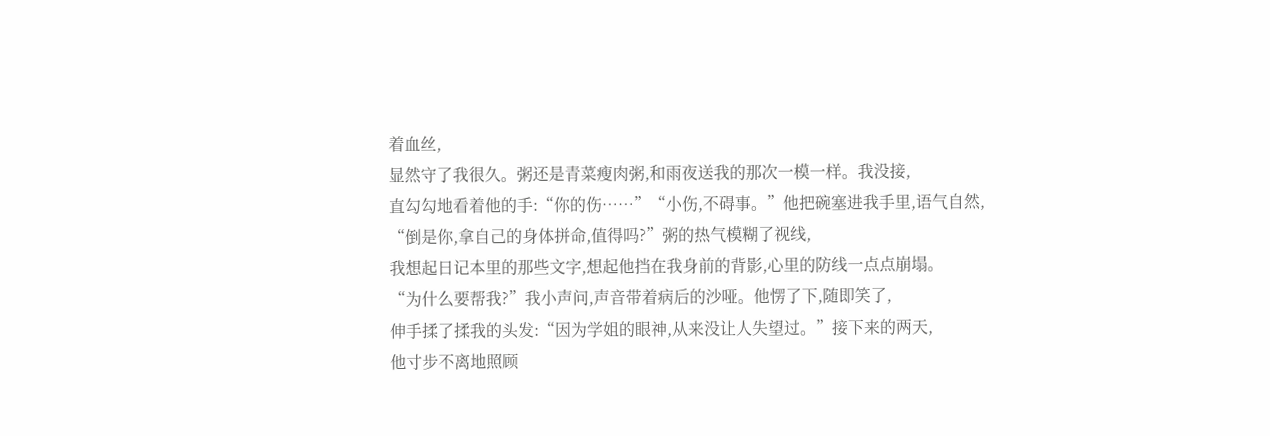着血丝,
显然守了我很久。粥还是青菜瘦肉粥,和雨夜送我的那次一模一样。我没接,
直勾勾地看着他的手:“你的伤……”“小伤,不碍事。”他把碗塞进我手里,语气自然,
“倒是你,拿自己的身体拼命,值得吗?”粥的热气模糊了视线,
我想起日记本里的那些文字,想起他挡在我身前的背影,心里的防线一点点崩塌。
“为什么要帮我?”我小声问,声音带着病后的沙哑。他愣了下,随即笑了,
伸手揉了揉我的头发:“因为学姐的眼神,从来没让人失望过。”接下来的两天,
他寸步不离地照顾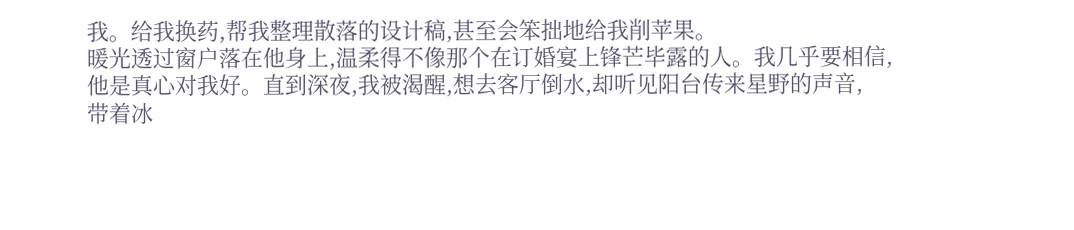我。给我换药,帮我整理散落的设计稿,甚至会笨拙地给我削苹果。
暖光透过窗户落在他身上,温柔得不像那个在订婚宴上锋芒毕露的人。我几乎要相信,
他是真心对我好。直到深夜,我被渴醒,想去客厅倒水,却听见阳台传来星野的声音,
带着冰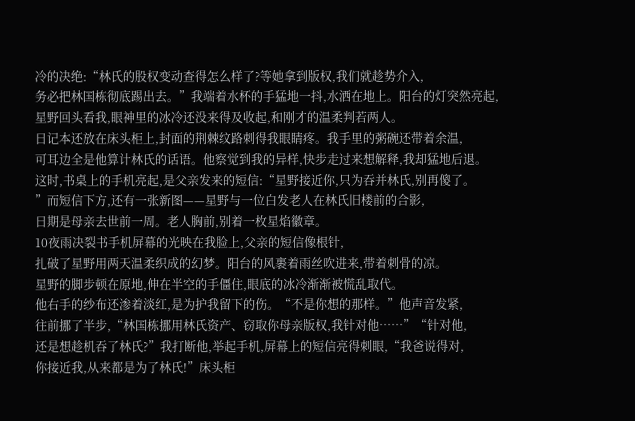冷的决绝:“林氏的股权变动查得怎么样了?等她拿到版权,我们就趁势介入,
务必把林国栋彻底踢出去。”我端着水杯的手猛地一抖,水洒在地上。阳台的灯突然亮起,
星野回头看我,眼神里的冰冷还没来得及收起,和刚才的温柔判若两人。
日记本还放在床头柜上,封面的荆棘纹路刺得我眼睛疼。我手里的粥碗还带着余温,
可耳边全是他算计林氏的话语。他察觉到我的异样,快步走过来想解释,我却猛地后退。
这时,书桌上的手机亮起,是父亲发来的短信:“星野接近你,只为吞并林氏,别再傻了。
”而短信下方,还有一张新图——星野与一位白发老人在林氏旧楼前的合影,
日期是母亲去世前一周。老人胸前,别着一枚星焰徽章。
10夜雨决裂书手机屏幕的光映在我脸上,父亲的短信像根针,
扎破了星野用两天温柔织成的幻梦。阳台的风裹着雨丝吹进来,带着刺骨的凉。
星野的脚步顿在原地,伸在半空的手僵住,眼底的冰冷渐渐被慌乱取代。
他右手的纱布还渗着淡红,是为护我留下的伤。“不是你想的那样。”他声音发紧,
往前挪了半步,“林国栋挪用林氏资产、窃取你母亲版权,我针对他……”“针对他,
还是想趁机吞了林氏?”我打断他,举起手机,屏幕上的短信亮得刺眼,“我爸说得对,
你接近我,从来都是为了林氏!”床头柜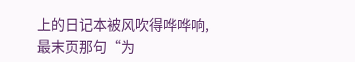上的日记本被风吹得哗哗响,
最末页那句“为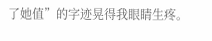了她值”的字迹晃得我眼睛生疼。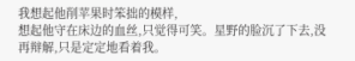我想起他削苹果时笨拙的模样,
想起他守在床边的血丝,只觉得可笑。星野的脸沉了下去,没再辩解,只是定定地看着我。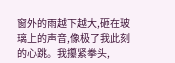窗外的雨越下越大,砸在玻璃上的声音,像极了我此刻的心跳。我攥紧拳头,